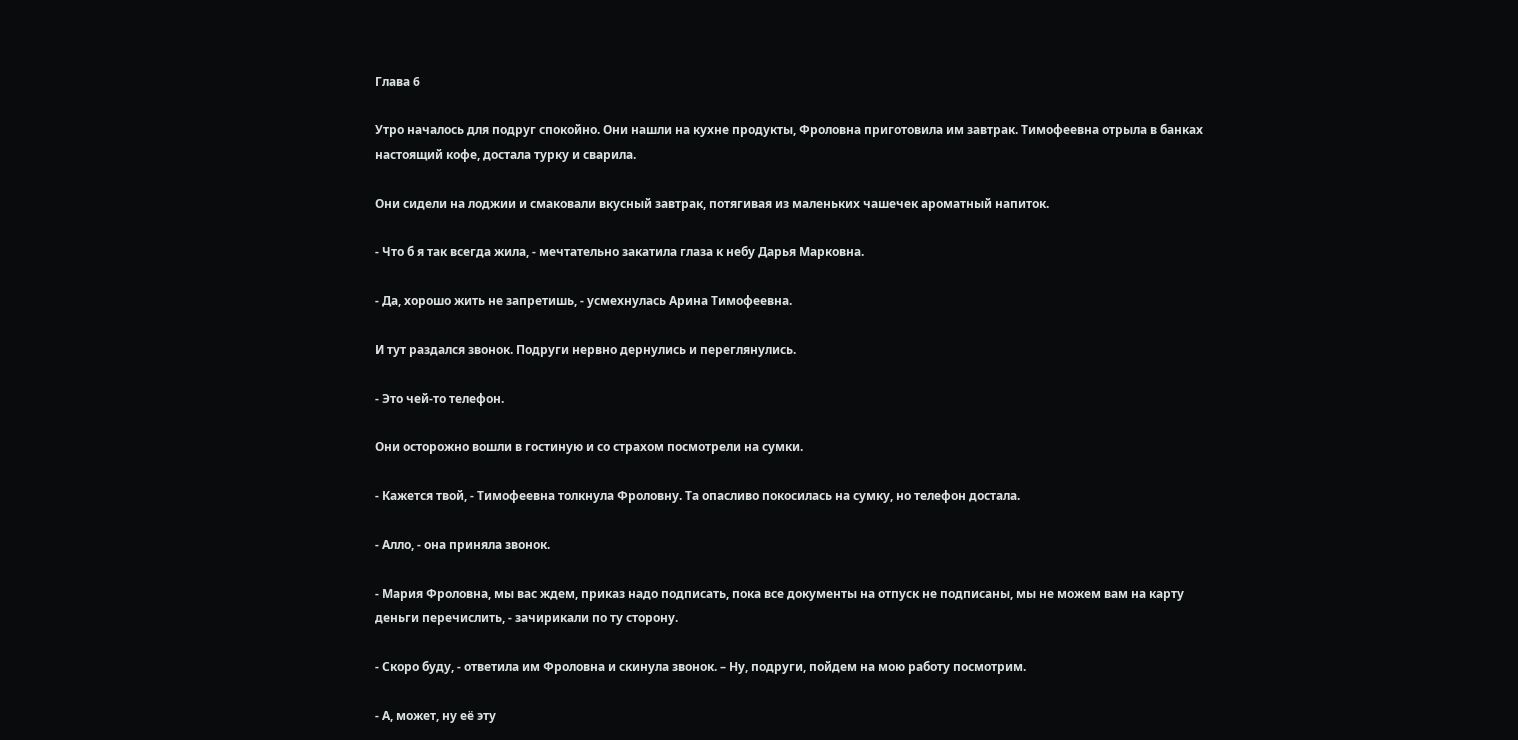Глава 6

Утро началось для подруг спокойно. Они нашли на кухне продукты, Фроловна приготовила им завтрак. Тимофеевна отрыла в банках настоящий кофе, достала турку и сварила.

Они сидели на лоджии и смаковали вкусный завтрак, потягивая из маленьких чашечек ароматный напиток.

- Что б я так всегда жила, - мечтательно закатила глаза к небу Дарья Марковна.

- Да, хорошо жить не запретишь, - усмехнулась Арина Тимофеевна.

И тут раздался звонок. Подруги нервно дернулись и переглянулись.

- Это чей-то телефон.

Они осторожно вошли в гостиную и со страхом посмотрели на сумки.

- Кажется твой, - Тимофеевна толкнула Фроловну. Та опасливо покосилась на сумку, но телефон достала.

- Алло, - она приняла звонок.

- Мария Фроловна, мы вас ждем, приказ надо подписать, пока все документы на отпуск не подписаны, мы не можем вам на карту деньги перечислить, - зачирикали по ту сторону.

- Скоро буду, - ответила им Фроловна и скинула звонок. – Ну, подруги, пойдем на мою работу посмотрим.

- А, может, ну её эту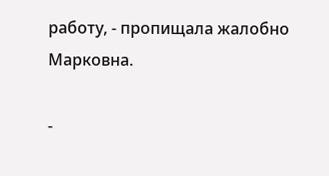работу, - пропищала жалобно Марковна.

-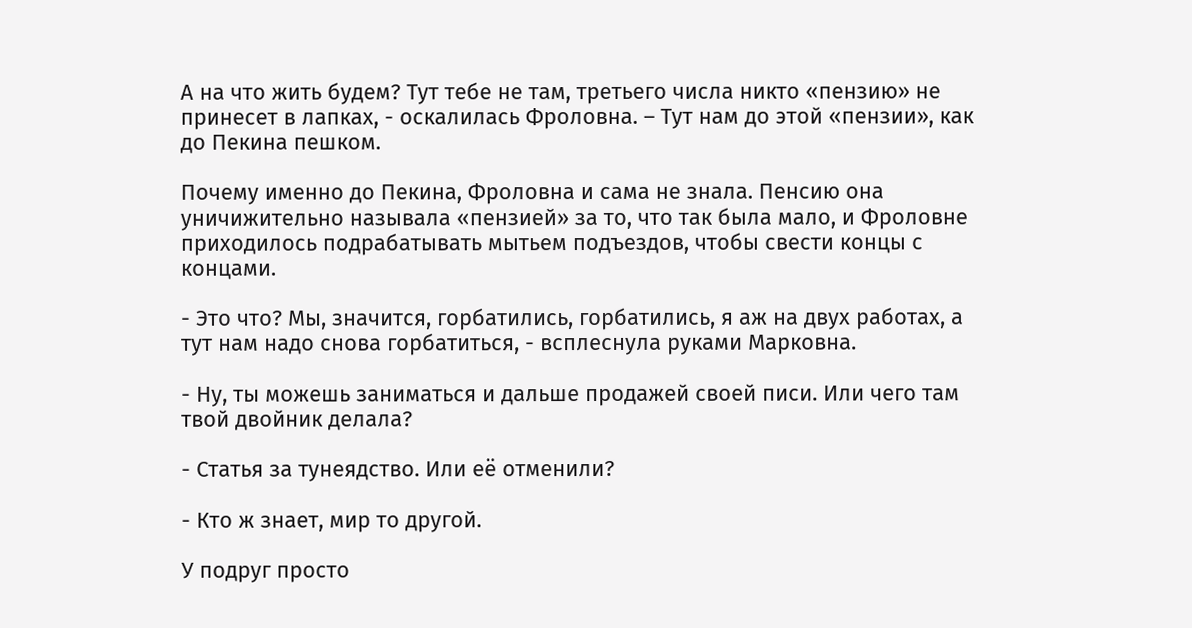А на что жить будем? Тут тебе не там, третьего числа никто «пензию» не принесет в лапках, - оскалилась Фроловна. – Тут нам до этой «пензии», как до Пекина пешком.

Почему именно до Пекина, Фроловна и сама не знала. Пенсию она уничижительно называла «пензией» за то, что так была мало, и Фроловне приходилось подрабатывать мытьем подъездов, чтобы свести концы с концами.

- Это что? Мы, значится, горбатились, горбатились, я аж на двух работах, а тут нам надо снова горбатиться, - всплеснула руками Марковна.

- Ну, ты можешь заниматься и дальше продажей своей писи. Или чего там твой двойник делала?

- Статья за тунеядство. Или её отменили?

- Кто ж знает, мир то другой.

У подруг просто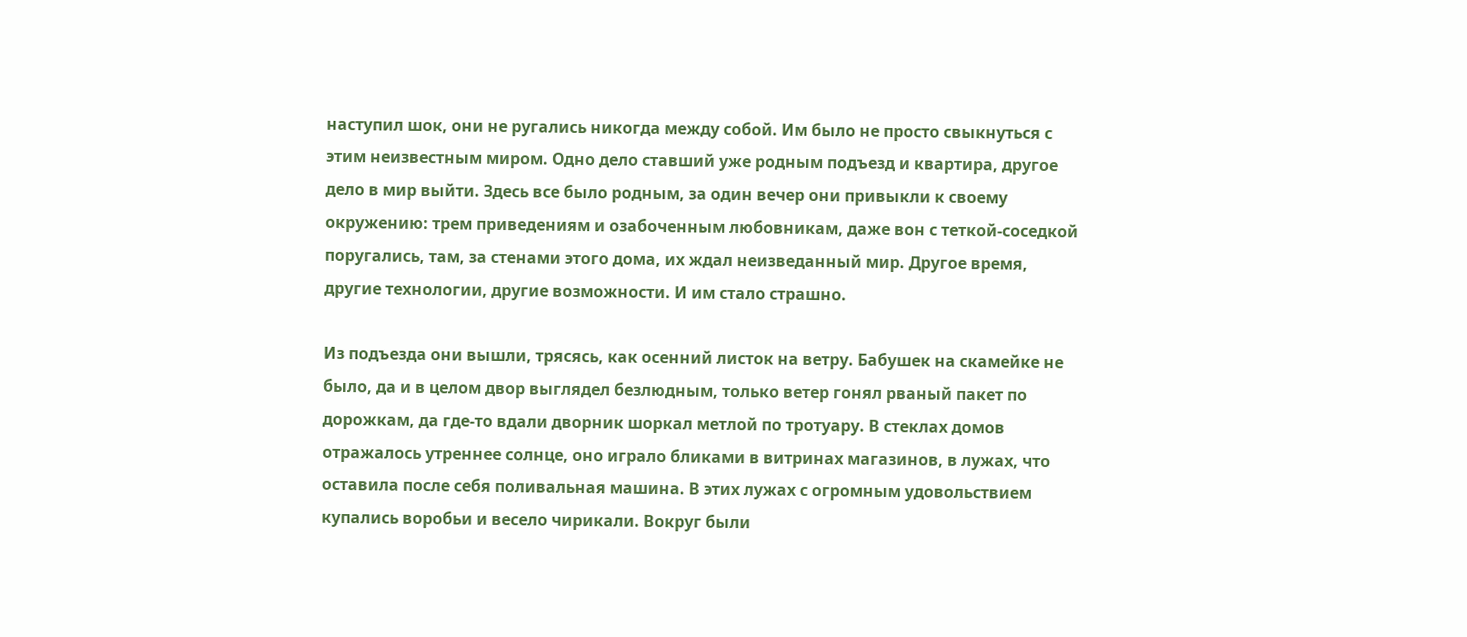наступил шок, они не ругались никогда между собой. Им было не просто свыкнуться с этим неизвестным миром. Одно дело ставший уже родным подъезд и квартира, другое дело в мир выйти. Здесь все было родным, за один вечер они привыкли к своему окружению: трем приведениям и озабоченным любовникам, даже вон с теткой-соседкой поругались, там, за стенами этого дома, их ждал неизведанный мир. Другое время, другие технологии, другие возможности. И им стало страшно.

Из подъезда они вышли, трясясь, как осенний листок на ветру. Бабушек на скамейке не было, да и в целом двор выглядел безлюдным, только ветер гонял рваный пакет по дорожкам, да где-то вдали дворник шоркал метлой по тротуару. В стеклах домов отражалось утреннее солнце, оно играло бликами в витринах магазинов, в лужах, что оставила после себя поливальная машина. В этих лужах с огромным удовольствием купались воробьи и весело чирикали. Вокруг были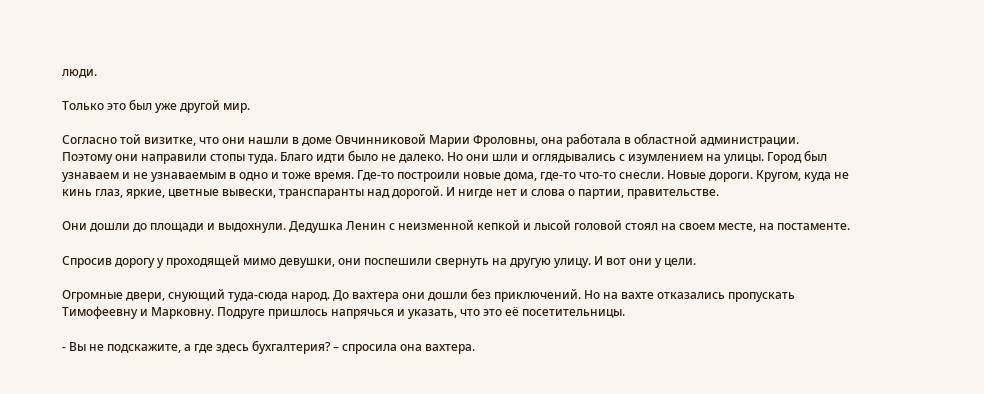люди.

Только это был уже другой мир.

Согласно той визитке, что они нашли в доме Овчинниковой Марии Фроловны, она работала в областной администрации. Поэтому они направили стопы туда. Благо идти было не далеко. Но они шли и оглядывались с изумлением на улицы. Город был узнаваем и не узнаваемым в одно и тоже время. Где-то построили новые дома, где-то что-то снесли. Новые дороги. Кругом, куда не кинь глаз, яркие, цветные вывески, транспаранты над дорогой. И нигде нет и слова о партии, правительстве.

Они дошли до площади и выдохнули. Дедушка Ленин с неизменной кепкой и лысой головой стоял на своем месте, на постаменте.

Спросив дорогу у проходящей мимо девушки, они поспешили свернуть на другую улицу. И вот они у цели.

Огромные двери, снующий туда-сюда народ. До вахтера они дошли без приключений. Но на вахте отказались пропускать Тимофеевну и Марковну. Подруге пришлось напрячься и указать, что это её посетительницы.

- Вы не подскажите, а где здесь бухгалтерия? – спросила она вахтера.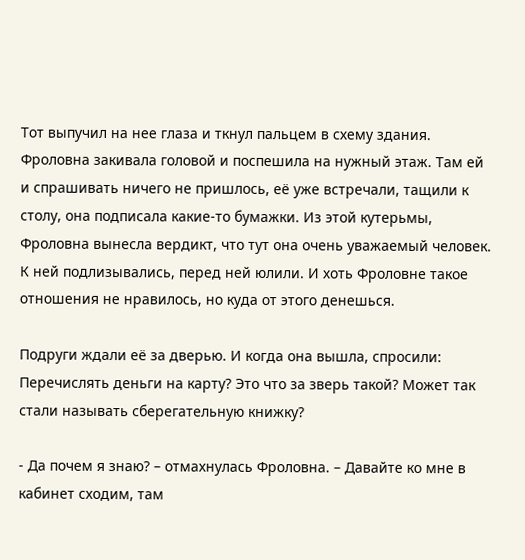Тот выпучил на нее глаза и ткнул пальцем в схему здания. Фроловна закивала головой и поспешила на нужный этаж. Там ей и спрашивать ничего не пришлось, её уже встречали, тащили к столу, она подписала какие-то бумажки. Из этой кутерьмы, Фроловна вынесла вердикт, что тут она очень уважаемый человек. К ней подлизывались, перед ней юлили. И хоть Фроловне такое отношения не нравилось, но куда от этого денешься.

Подруги ждали её за дверью. И когда она вышла, спросили: Перечислять деньги на карту? Это что за зверь такой? Может так стали называть сберегательную книжку?

- Да почем я знаю? – отмахнулась Фроловна. – Давайте ко мне в кабинет сходим, там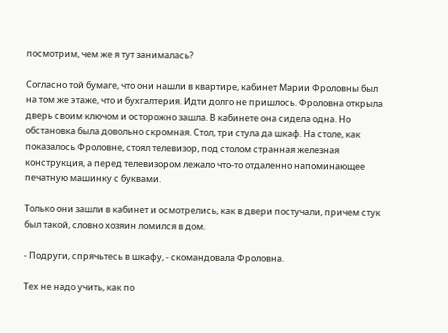посмотрим, чем же я тут занималась?

Согласно той бумаге, что они нашли в квартире, кабинет Марии Фроловны был на том же этаже, что и бухгалтерия. Идти долго не пришлось. Фроловна открыла дверь своим ключом и осторожно зашла. В кабинете она сидела одна. Но обстановка была довольно скромная. Стол, три стула да шкаф. На столе, как показалось Фроловне, стоял телевизор, под столом странная железная конструкция, а перед телевизором лежало что-то отдаленно напоминающее печатную машинку с буквами.

Только они зашли в кабинет и осмотрелись, как в двери постучали, причем стук был такой, словно хозяин ломился в дом.

- Подруги, спрячьтесь в шкафу, - скомандовала Фроловна.

Тех не надо учить, как по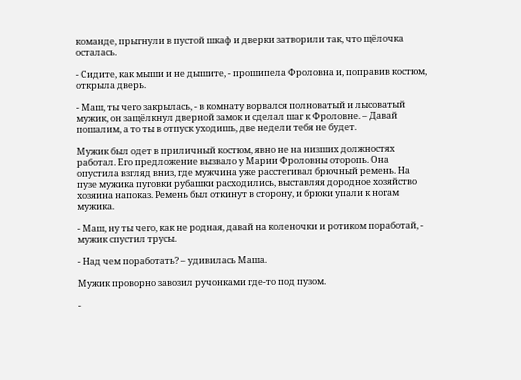команде, прыгнули в пустой шкаф и дверки затворили так, что щёлочка осталась.

- Сидите, как мыши и не дышите, - прошипела Фроловна и, поправив костюм, открыла дверь.

- Маш, ты чего закрылась, - в комнату ворвался полноватый и лысоватый мужик, он защёлкнул дверной замок и сделал шаг к Фроловне. – Давай пошалим, а то ты в отпуск уходишь, две недели тебя не будет.

Мужик был одет в приличный костюм, явно не на низших должностях работал. Его предложение вызвало у Марии Фроловны оторопь. Она опустила взгляд вниз, где мужчина уже расстегивал брючный ремень. На пузе мужика пуговки рубашки расходились, выставляя дородное хозяйство хозяина напоказ. Ремень был откинут в сторону, и брюки упали к ногам мужика.

- Маш, ну ты чего, как не родная, давай на коленочки и ротиком поработай, - мужик спустил трусы.

- Над чем поработать? – удивилась Маша.

Мужик проворно завозил ручонками где-то под пузом.

-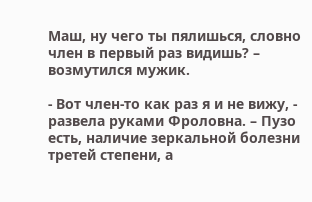Маш, ну чего ты пялишься, словно член в первый раз видишь? – возмутился мужик.

- Вот член-то как раз я и не вижу, - развела руками Фроловна. – Пузо есть, наличие зеркальной болезни третей степени, а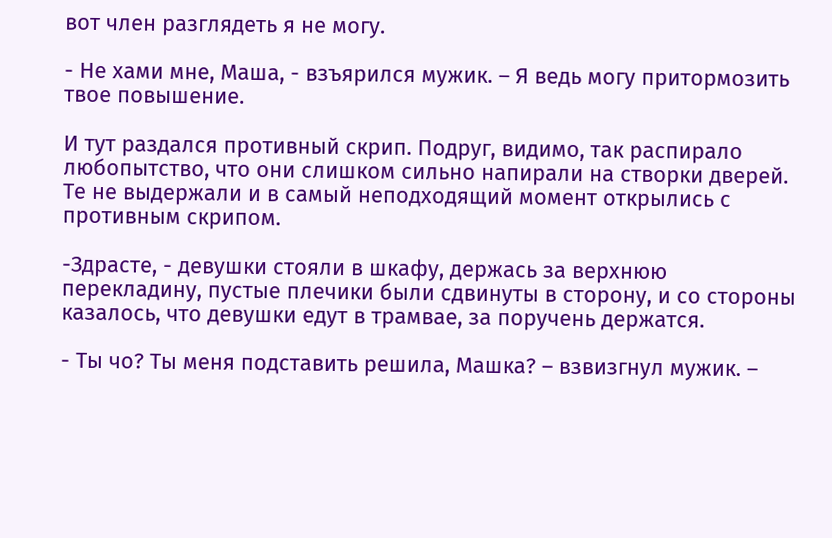вот член разглядеть я не могу.

- Не хами мне, Маша, - взъярился мужик. – Я ведь могу притормозить твое повышение.

И тут раздался противный скрип. Подруг, видимо, так распирало любопытство, что они слишком сильно напирали на створки дверей. Те не выдержали и в самый неподходящий момент открылись с противным скрипом.

-Здрасте, - девушки стояли в шкафу, держась за верхнюю перекладину, пустые плечики были сдвинуты в сторону, и со стороны казалось, что девушки едут в трамвае, за поручень держатся.

- Ты чо? Ты меня подставить решила, Машка? – взвизгнул мужик. –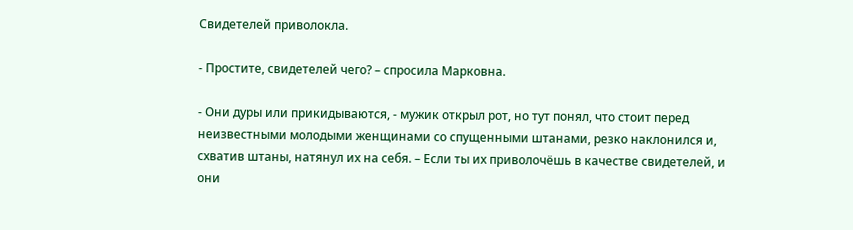Свидетелей приволокла.

- Простите, свидетелей чего? – спросила Марковна.

- Они дуры или прикидываются, - мужик открыл рот, но тут понял, что стоит перед неизвестными молодыми женщинами со спущенными штанами, резко наклонился и, схватив штаны, натянул их на себя. – Если ты их приволочёшь в качестве свидетелей, и они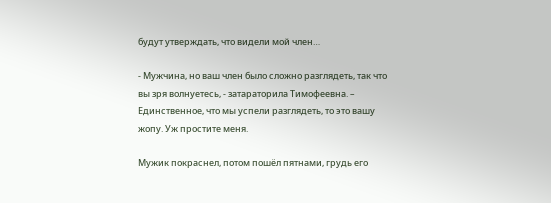будут утверждать, что видели мой член…

- Мужчина, но ваш член было сложно разглядеть, так что вы зря волнуетесь, - затараторила Тимофеевна. – Единственное, что мы успели разглядеть, то это вашу жопу. Уж простите меня.

Мужик покраснел, потом пошёл пятнами, грудь его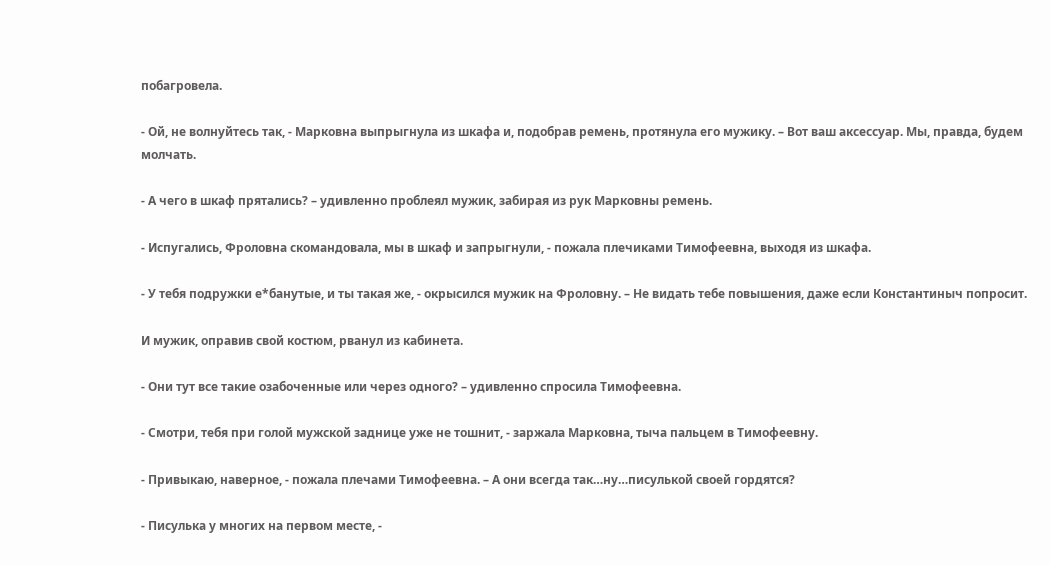побагровела.

- Ой, не волнуйтесь так, - Марковна выпрыгнула из шкафа и, подобрав ремень, протянула его мужику. – Вот ваш аксессуар. Мы, правда, будем молчать.

- А чего в шкаф прятались? – удивленно проблеял мужик, забирая из рук Марковны ремень.

- Испугались, Фроловна скомандовала, мы в шкаф и запрыгнули, - пожала плечиками Тимофеевна, выходя из шкафа.

- У тебя подружки е*банутые, и ты такая же, - окрысился мужик на Фроловну. – Не видать тебе повышения, даже если Константиныч попросит.

И мужик, оправив свой костюм, рванул из кабинета.

- Они тут все такие озабоченные или через одного? – удивленно спросила Тимофеевна.

- Смотри, тебя при голой мужской заднице уже не тошнит, - заржала Марковна, тыча пальцем в Тимофеевну.

- Привыкаю, наверное, - пожала плечами Тимофеевна. – А они всегда так…ну…писулькой своей гордятся?

- Писулька у многих на первом месте, -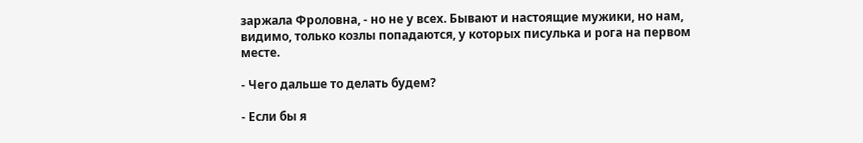заржала Фроловна, - но не у всех. Бывают и настоящие мужики, но нам, видимо, только козлы попадаются, у которых писулька и рога на первом месте.

- Чего дальше то делать будем?

- Если бы я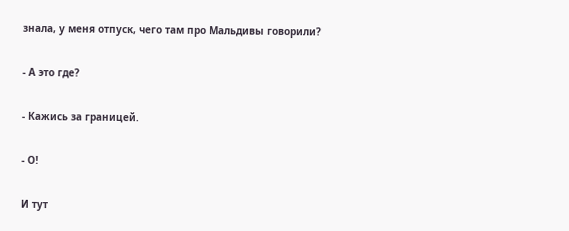знала, у меня отпуск, чего там про Мальдивы говорили?

- А это где?

- Кажись за границей.

- О!

И тут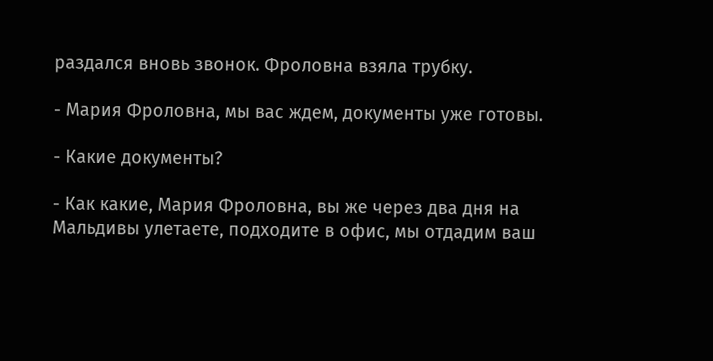раздался вновь звонок. Фроловна взяла трубку.

- Мария Фроловна, мы вас ждем, документы уже готовы.

- Какие документы?

- Как какие, Мария Фроловна, вы же через два дня на Мальдивы улетаете, подходите в офис, мы отдадим ваш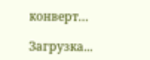конверт…

Загрузка...